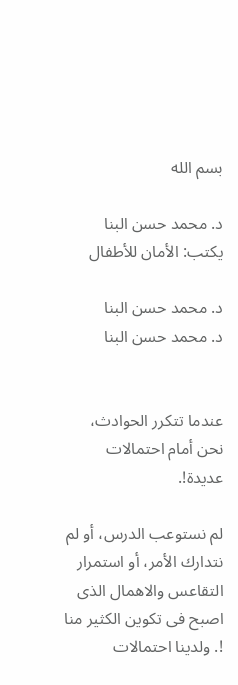بسم الله

د. محمد حسن البنا يكتب: الأمان للأطفال

د. محمد حسن البنا
د. محمد حسن البنا


عندما تتكرر الحوادث، نحن أمام احتمالات عديدة!.

لم نستوعب الدرس، أو لم نتدارك الأمر، أو استمرار التقاعس والاهمال الذى اصبح فى تكوين الكثير منا !. ولدينا احتمالات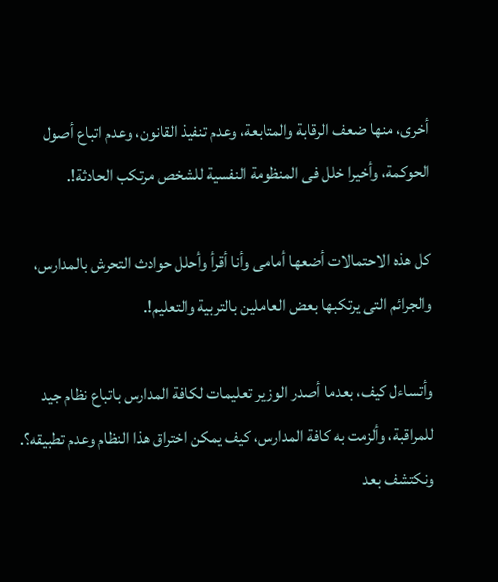أخرى، منها ضعف الرقابة والمتابعة، وعدم تنفيذ القانون، وعدم اتباع أصول الحوكمة، وأخيرا خلل فى المنظومة النفسية للشخص مرتكب الحادثة!.

كل هذه الاحتمالات أضعها أمامى وأنا أقرأ وأحلل حوادث التحرش بالمدارس، والجرائم التى يرتكبها بعض العاملين بالتربية والتعليم!.

وأتساءل كيف، بعدما أصدر الوزير تعليمات لكافة المدارس باتباع نظام جيد للمراقبة، وألزمت به كافة المدارس، كيف يمكن اختراق هذا النظام وعدم تطبيقه؟. ونكتشف بعد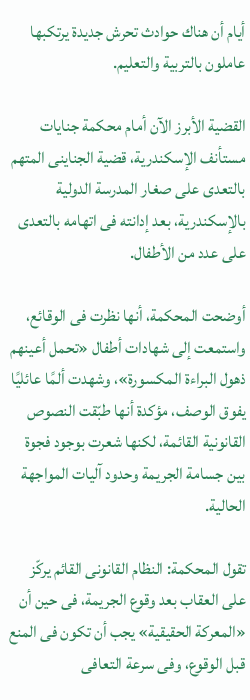أيام أن هناك حوادث تحرش جديدة يرتكبها عاملون بالتربية والتعليم.

القضية الأبرز الآن أمام محكمة جنايات مستأنف الإسكندرية، قضية الجناينى المتهم بالتعدى على صغار المدرسة الدولية بالإسكندرية، بعد إدانته فى اتهامه بالتعدى على عدد من الأطفال.

أوضحت المحكمة، أنها نظرت فى الوقائع، واستمعت إلى شهادات أطفال «تحمل أعينهم ذهول البراءة المكسورة»، وشهدت ألمًا عائليًا يفوق الوصف، مؤكدة أنها طبّقت النصوص القانونية القائمة، لكنها شعرت بوجود فجوة بين جسامة الجريمة وحدود آليات المواجهة الحالية.

تقول المحكمة: النظام القانونى القائم يركّز على العقاب بعد وقوع الجريمة، فى حين أن «المعركة الحقيقية» يجب أن تكون فى المنع قبل الوقوع، وفى سرعة التعافى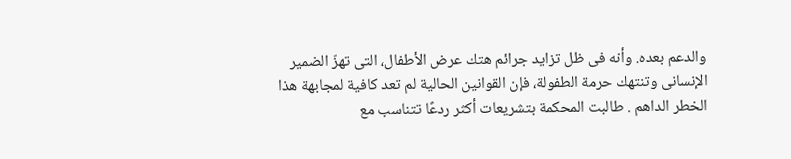والدعم بعده. وأنه فى ظل تزايد جرائم هتك عرض الأطفال، التى تهزّ الضمير الإنسانى وتنتهك حرمة الطفولة، فإن القوانين الحالية لم تعد كافية لمجابهة هذا الخطر الداهم . طالبت المحكمة بتشريعات أكثر ردعًا تتناسب مع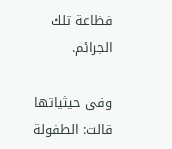فظاعة تلك الجرائم.

وفى حيثياتها قالت: الطفولة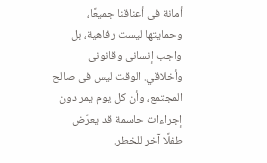أمانة فى أعناقنا جميعًا، وحمايتها ليست رفاهية، بل واجب إنسانى وقانونى وأخلاقي. الوقت ليس فى صالح المجتمع، وأن كل يوم يمر دون إجراءات حاسمة قد يعرّض طفلًا آخر للخطر.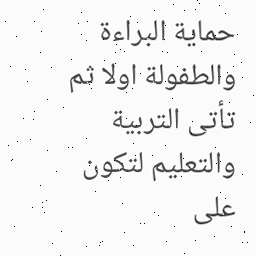حماية البراءة والطفولة اولا ثم تأتى التربية والتعليم لتكون على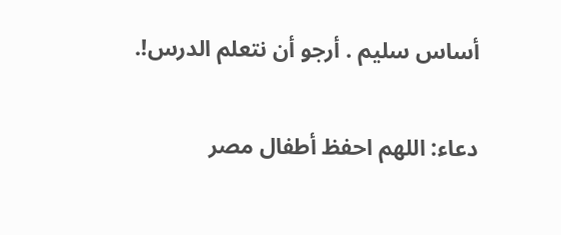أساس سليم . أرجو أن نتعلم الدرس!.

دعاء: اللهم احفظ أطفال مصر